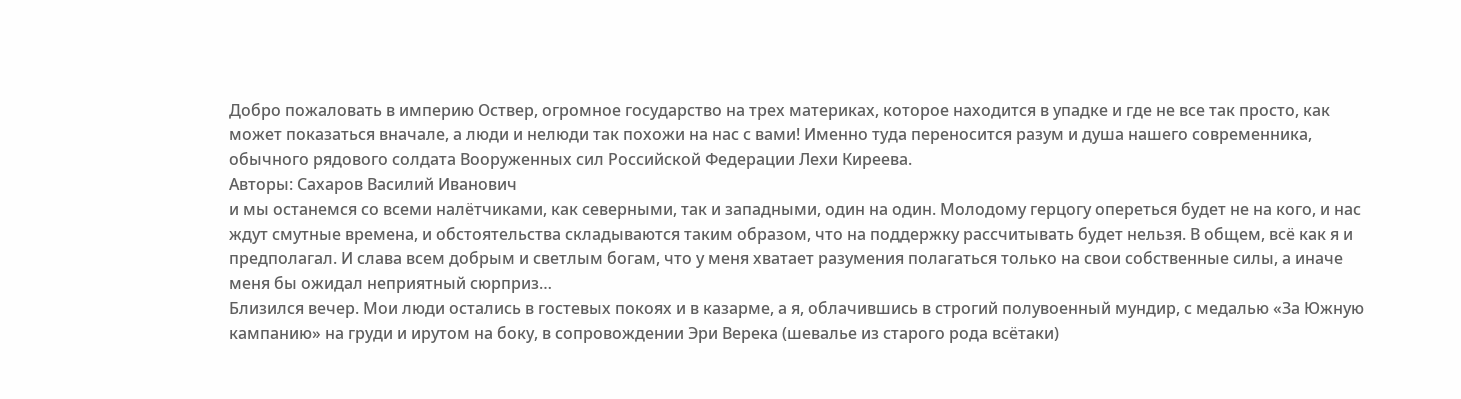Добро пожаловать в империю Оствер, огромное государство на трех материках, которое находится в упадке и где не все так просто, как может показаться вначале, а люди и нелюди так похожи на нас с вами! Именно туда переносится разум и душа нашего современника, обычного рядового солдата Вооруженных сил Российской Федерации Лехи Киреева.
Авторы: Сахаров Василий Иванович
и мы останемся со всеми налётчиками, как северными, так и западными, один на один. Молодому герцогу опереться будет не на кого, и нас ждут смутные времена, и обстоятельства складываются таким образом, что на поддержку рассчитывать будет нельзя. В общем, всё как я и предполагал. И слава всем добрым и светлым богам, что у меня хватает разумения полагаться только на свои собственные силы, а иначе меня бы ожидал неприятный сюрприз…
Близился вечер. Мои люди остались в гостевых покоях и в казарме, а я, облачившись в строгий полувоенный мундир, с медалью «За Южную кампанию» на груди и ирутом на боку, в сопровождении Эри Верека (шевалье из старого рода всётаки)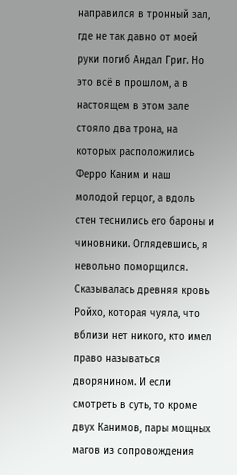направился в тронный зал, где не так давно от моей руки погиб Андал Григ. Но это всё в прошлом, а в настоящем в этом зале стояло два трона, на которых расположились Ферро Каним и наш молодой герцог, а вдоль стен теснились его бароны и чиновники. Оглядевшись, я невольно поморщился. Сказывалась древняя кровь Ройхо, которая чуяла, что вблизи нет никого, кто имел право называться дворянином. И если смотреть в суть, то кроме двух Канимов, пары мощных магов из сопровождения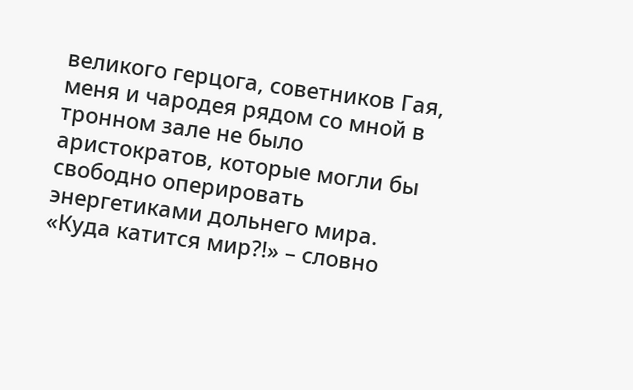великого герцога, советников Гая, меня и чародея рядом со мной в тронном зале не было аристократов, которые могли бы свободно оперировать энергетиками дольнего мира.
«Куда катится мир?!» – словно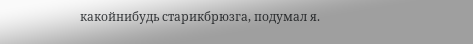какойнибудь старикбрюзга, подумал я.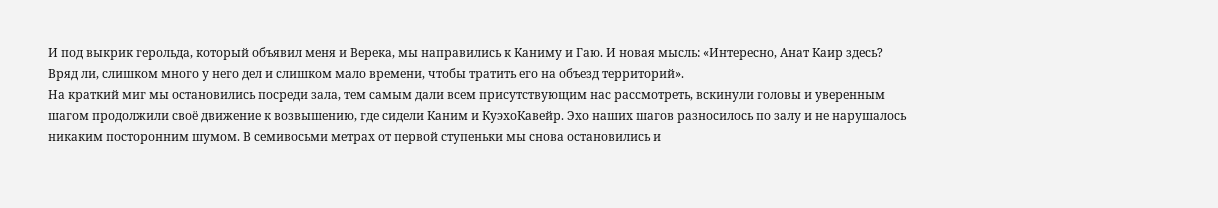И под выкрик герольда, который объявил меня и Верека, мы направились к Каниму и Гаю. И новая мысль: «Интересно, Анат Каир здесь? Вряд ли, слишком много у него дел и слишком мало времени, чтобы тратить его на объезд территорий».
На краткий миг мы остановились посреди зала, тем самым дали всем присутствующим нас рассмотреть, вскинули головы и уверенным шагом продолжили своё движение к возвышению, где сидели Каним и КуэхоКавейр. Эхо наших шагов разносилось по залу и не нарушалось никаким посторонним шумом. В семивосьми метрах от первой ступеньки мы снова остановились и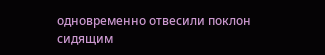одновременно отвесили поклон сидящим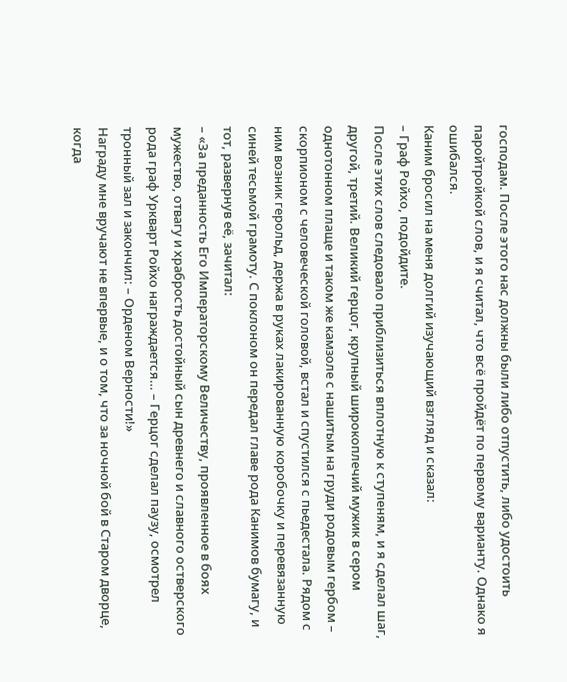господам. После этого нас должны были либо отпустить, либо удостоить паройтройкой слов, и я считал, что всё пройдёт по первому варианту. Однако я ошибался.
Каним бросил на меня долгий изучающий взгляд и сказал:
– Граф Ройхо, подойдите.
После этих слов следовало приблизиться вплотную к ступеням, и я сделал шаг, другой, третий. Великий герцог, крупный широкоплечий мужик в сером однотонном плаще и таком же камзоле с нашитым на груди родовым гербом – скорпионом с человеческой головой, встал и спустился с пьедестала. Рядом с ним возник герольд, держа в руках лакированную коробочку и перевязанную синей тесьмой грамоту. С поклоном он передал главе рода Канимов бумагу, и тот, развернув её, зачитал:
– «За преданность Его Императорскому Величеству, проявленное в боях мужество, отвагу и храбрость достойный сын древнего и славного остверского рода граф Уркварт Ройхо награждается… – Герцог сделал паузу, осмотрел тронный зал и закончил: – Орденом Верности!»
Награду мне вручают не впервые, и о том, что за ночной бой в Старом дворце, когда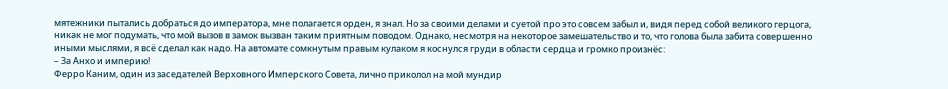мятежники пытались добраться до императора, мне полагается орден, я знал. Но за своими делами и суетой про это совсем забыл и, видя перед собой великого герцога, никак не мог подумать, что мой вызов в замок вызван таким приятным поводом. Однако, несмотря на некоторое замешательство и то, что голова была забита совершенно иными мыслями, я всё сделал как надо. На автомате сомкнутым правым кулаком я коснулся груди в области сердца и громко произнёс:
– За Анхо и империю!
Ферро Каним, один из заседателей Верховного Имперского Совета, лично приколол на мой мундир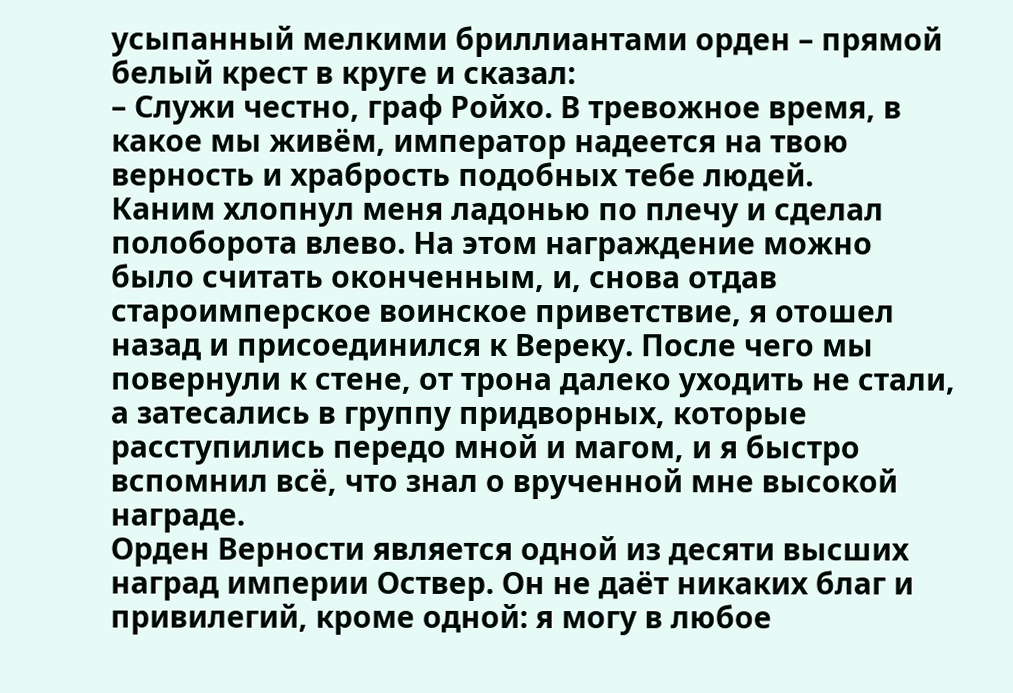усыпанный мелкими бриллиантами орден – прямой белый крест в круге и сказал:
– Служи честно, граф Ройхо. В тревожное время, в какое мы живём, император надеется на твою верность и храбрость подобных тебе людей.
Каним хлопнул меня ладонью по плечу и сделал полоборота влево. На этом награждение можно было считать оконченным, и, снова отдав староимперское воинское приветствие, я отошел назад и присоединился к Вереку. После чего мы повернули к стене, от трона далеко уходить не стали, а затесались в группу придворных, которые расступились передо мной и магом, и я быстро вспомнил всё, что знал о врученной мне высокой награде.
Орден Верности является одной из десяти высших наград империи Оствер. Он не даёт никаких благ и привилегий, кроме одной: я могу в любое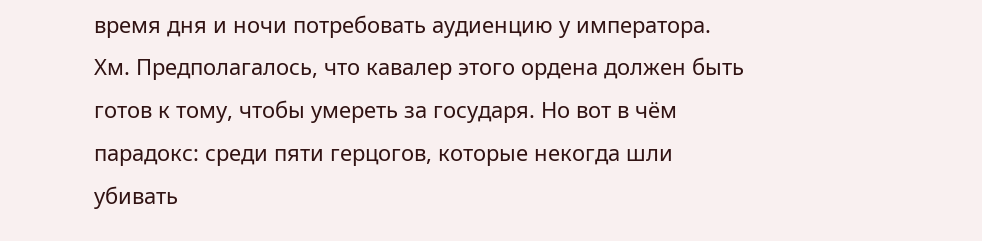время дня и ночи потребовать аудиенцию у императора. Хм. Предполагалось, что кавалер этого ордена должен быть готов к тому, чтобы умереть за государя. Но вот в чём парадокс: среди пяти герцогов, которые некогда шли убивать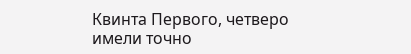Квинта Первого, четверо имели точно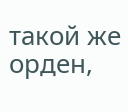такой же орден,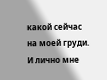какой сейчас на моей груди. И лично мне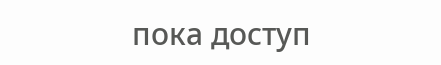пока доступ